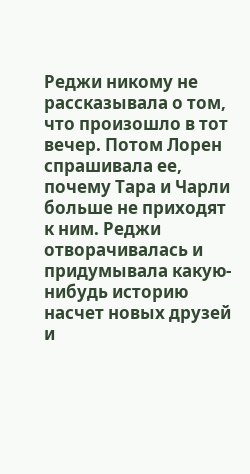Реджи никому не рассказывала о том, что произошло в тот вечер. Потом Лорен спрашивала ее, почему Тара и Чарли больше не приходят к ним. Реджи отворачивалась и придумывала какую-нибудь историю насчет новых друзей и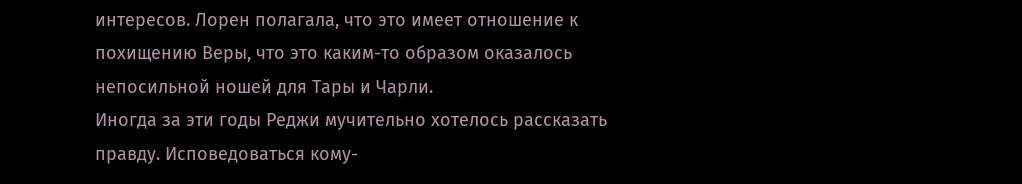интересов. Лорен полагала, что это имеет отношение к похищению Веры, что это каким-то образом оказалось непосильной ношей для Тары и Чарли.
Иногда за эти годы Реджи мучительно хотелось рассказать правду. Исповедоваться кому-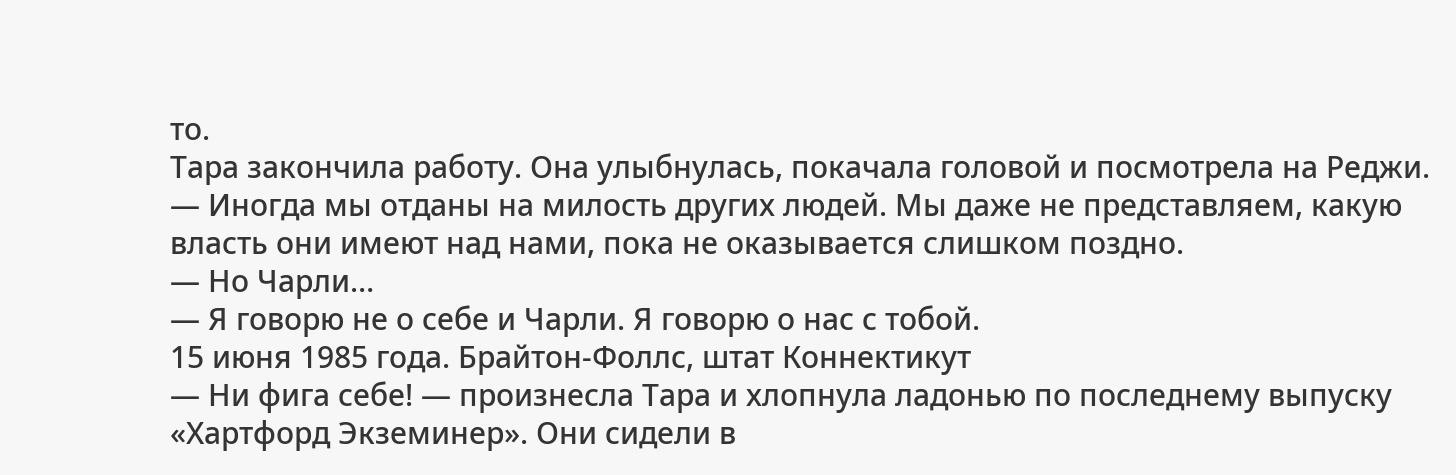то.
Тара закончила работу. Она улыбнулась, покачала головой и посмотрела на Реджи.
— Иногда мы отданы на милость других людей. Мы даже не представляем, какую власть они имеют над нами, пока не оказывается слишком поздно.
— Но Чарли…
— Я говорю не о себе и Чарли. Я говорю о нас с тобой.
15 июня 1985 года. Брайтон-Фоллс, штат Коннектикут
— Ни фига себе! — произнесла Тара и хлопнула ладонью по последнему выпуску «Хартфорд Экземинер». Они сидели в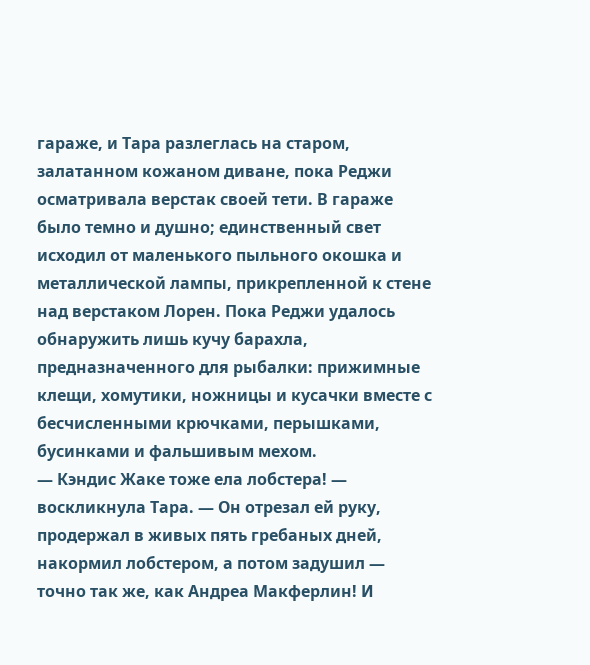гараже, и Тара разлеглась на старом, залатанном кожаном диване, пока Реджи осматривала верстак своей тети. В гараже было темно и душно; единственный свет исходил от маленького пыльного окошка и металлической лампы, прикрепленной к стене над верстаком Лорен. Пока Реджи удалось обнаружить лишь кучу барахла, предназначенного для рыбалки: прижимные клещи, хомутики, ножницы и кусачки вместе с бесчисленными крючками, перышками, бусинками и фальшивым мехом.
— Кэндис Жаке тоже ела лобстера! — воскликнула Тара. — Он отрезал ей руку, продержал в живых пять гребаных дней, накормил лобстером, а потом задушил — точно так же, как Андреа Макферлин! И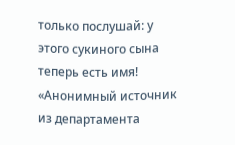только послушай: у этого сукиного сына теперь есть имя!
«Анонимный источник из департамента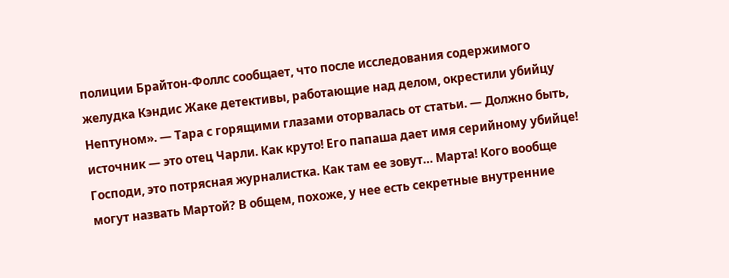полиции Брайтон-Фоллс сообщает, что после исследования содержимого желудка Кэндис Жаке детективы, работающие над делом, окрестили убийцу Нептуном». — Тара с горящими глазами оторвалась от статьи. — Должно быть, источник — это отец Чарли. Как круто! Его папаша дает имя серийному убийце! Господи, это потрясная журналистка. Как там ее зовут… Марта! Кого вообще могут назвать Мартой? В общем, похоже, у нее есть секретные внутренние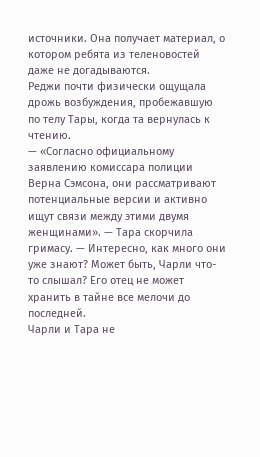источники. Она получает материал, о котором ребята из теленовостей даже не догадываются.
Реджи почти физически ощущала дрожь возбуждения, пробежавшую по телу Тары, когда та вернулась к чтению.
— «Согласно официальному заявлению комиссара полиции Верна Сэмсона, они рассматривают потенциальные версии и активно ищут связи между этими двумя женщинами». — Тара скорчила гримасу. — Интересно, как много они уже знают? Может быть, Чарли что-то слышал? Его отец не может хранить в тайне все мелочи до последней.
Чарли и Тара не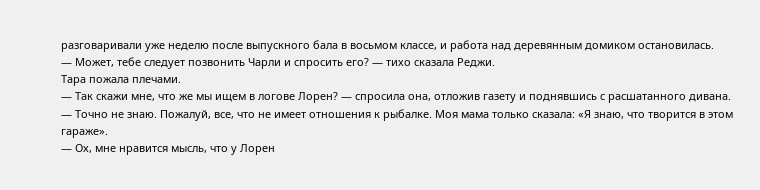разговаривали уже неделю после выпускного бала в восьмом классе, и работа над деревянным домиком остановилась.
— Может, тебе следует позвонить Чарли и спросить его? — тихо сказала Реджи.
Тара пожала плечами.
— Так скажи мне, что же мы ищем в логове Лорен? — спросила она, отложив газету и поднявшись с расшатанного дивана.
— Точно не знаю. Пожалуй, все, что не имеет отношения к рыбалке. Моя мама только сказала: «Я знаю, что творится в этом гараже».
— Ох, мне нравится мысль, что у Лорен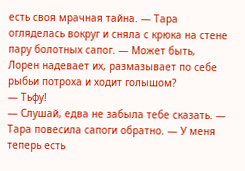есть своя мрачная тайна. — Тара огляделась вокруг и сняла с крюка на стене пару болотных сапог. — Может быть, Лорен надевает их, размазывает по себе рыбьи потроха и ходит голышом?
— Тьфу!
— Слушай, едва не забыла тебе сказать. — Тара повесила сапоги обратно. — У меня теперь есть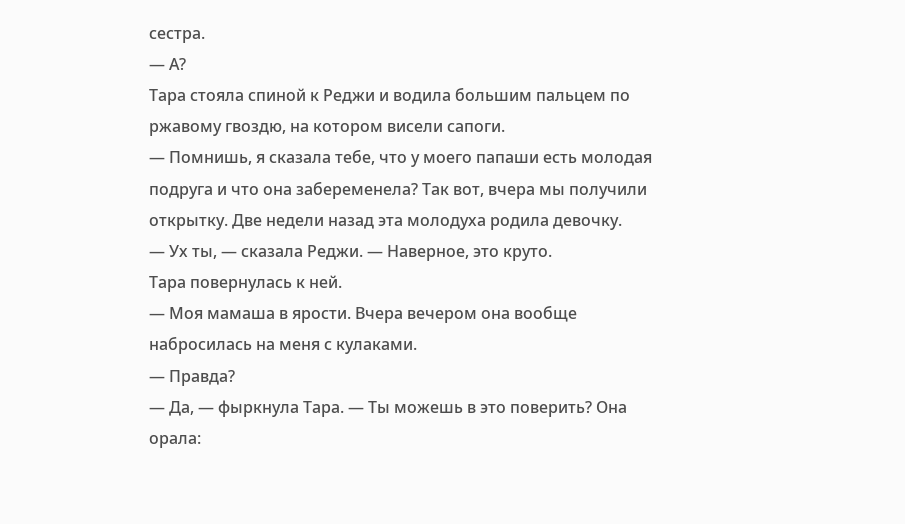сестра.
— А?
Тара стояла спиной к Реджи и водила большим пальцем по ржавому гвоздю, на котором висели сапоги.
— Помнишь, я сказала тебе, что у моего папаши есть молодая подруга и что она забеременела? Так вот, вчера мы получили открытку. Две недели назад эта молодуха родила девочку.
— Ух ты, — сказала Реджи. — Наверное, это круто.
Тара повернулась к ней.
— Моя мамаша в ярости. Вчера вечером она вообще набросилась на меня с кулаками.
— Правда?
— Да, — фыркнула Тара. — Ты можешь в это поверить? Она орала: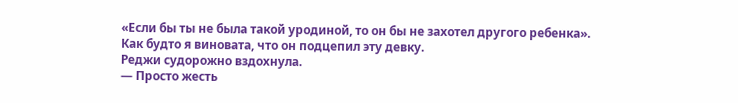«Если бы ты не была такой уродиной, то он бы не захотел другого ребенка». Как будто я виновата, что он подцепил эту девку.
Реджи судорожно вздохнула.
— Просто жесть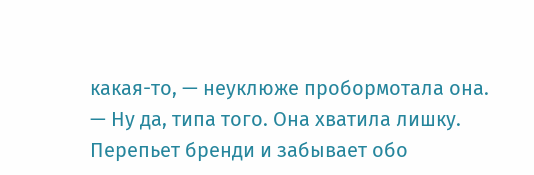какая-то, — неуклюже пробормотала она.
— Ну да, типа того. Она хватила лишку. Перепьет бренди и забывает обо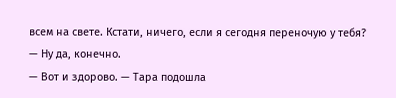всем на свете. Кстати, ничего, если я сегодня переночую у тебя?
— Ну да, конечно.
— Вот и здорово. — Тара подошла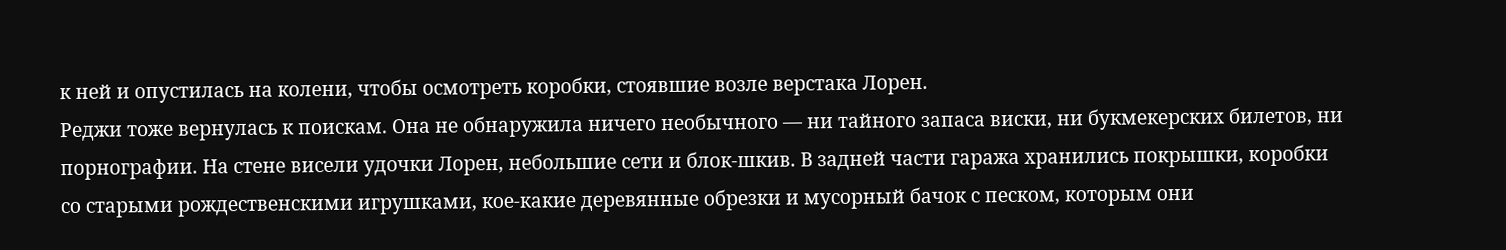к ней и опустилась на колени, чтобы осмотреть коробки, стоявшие возле верстака Лорен.
Реджи тоже вернулась к поискам. Она не обнаружила ничего необычного — ни тайного запаса виски, ни букмекерских билетов, ни порнографии. На стене висели удочки Лорен, небольшие сети и блок-шкив. В задней части гаража хранились покрышки, коробки со старыми рождественскими игрушками, кое-какие деревянные обрезки и мусорный бачок с песком, которым они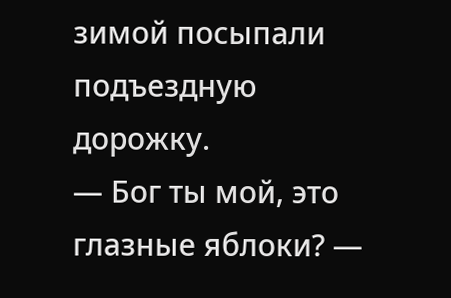зимой посыпали подъездную дорожку.
— Бог ты мой, это глазные яблоки? —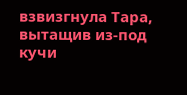взвизгнула Тара, вытащив из-под кучи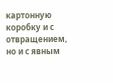картонную коробку и с отвращением, но и с явным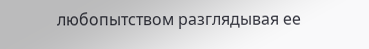любопытством разглядывая ее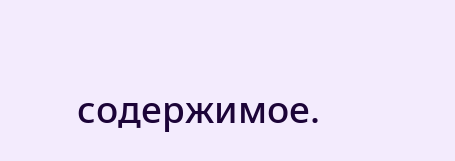содержимое.